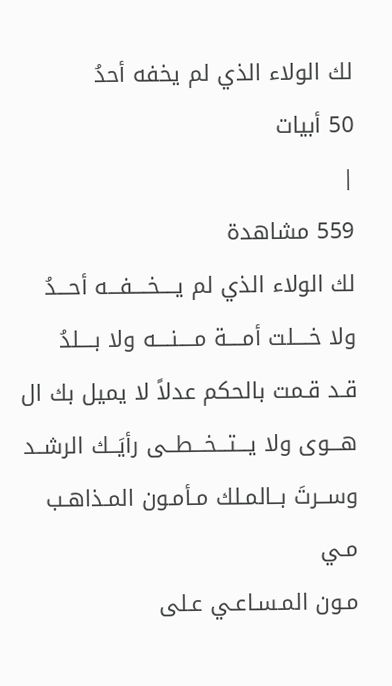لك الولاء الذي لم يخفه أحدُ
50 أبيات
|
559 مشاهدة
لك الولاء الذي لم يــــخــــفـــه أحـــدُ
ولا خــــلت أمــــة مــــنــــه ولا بــــلدُ
قـد قـمت بالحكم عدلاً لا يميل بك ال
هـــوى ولا يـــتـــخـــطــى رأيَــك الرشــد
وســرتَ بــالمـلك مـأمـون المـذاهـب مـي
مـون المـسـاعـي عـلى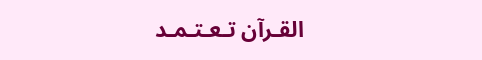القـرآن تـعـتـمـد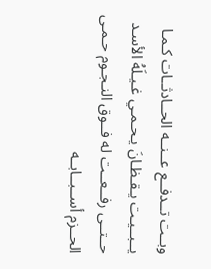وبــت تــدفــع عــنــه الحــادثــات كـمـا
يــبــيـت يـقـظـانَ يـحـمـي غـيـلَهُ الأسـد
حــتــى رفــعــت له فــوق النـجـوم حـمـى
الحــزم أســبــابــه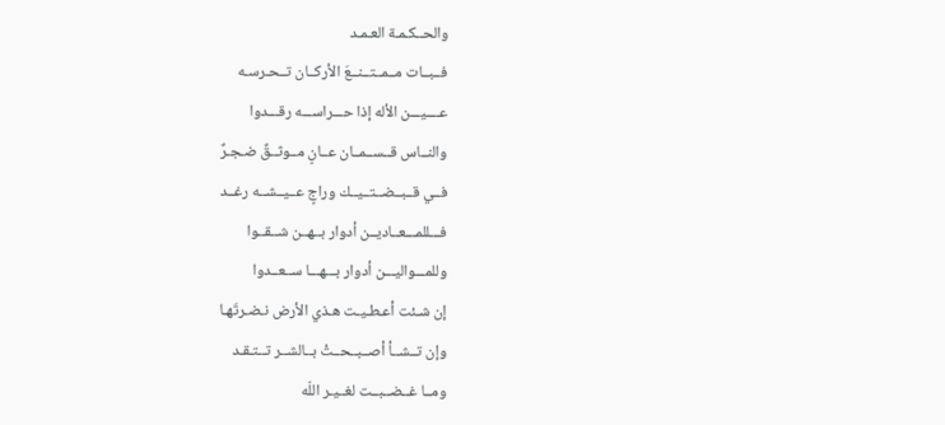والحــكـمـة العـمـد
فــبــات مــمــتــنــعَ الأركــان تــحـرسـه
عــــيـــن الأله إذا حـــراســـه رقـــدوا
والنــاس قــســمــان عــانٍ مــوثــقٌ ضـجـرٌ
فــي قــبــضــتــيــك وراجٍ عــيــشــه رغــد
فـــللمـــعــاديــن أدوار بــهــن شــقــوا
وللمـــواليـــن أدوار بـــهـــا ســعــدوا
إن شـئت أعـطـيـت هـذي الأرض نـضـرتَهـا
وإن تــشــأ أصــبــحــتْ بــالشــر تــتـقـد
ومــا غــضــبــت لغــيـر اللّه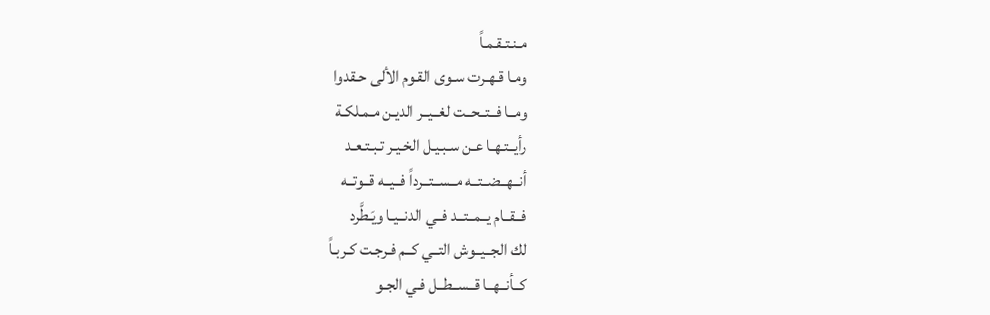مـنـتـقـمـاً
ومـا قـهـرت سـوى القـوم الألى حـقدوا
ومــا فــتــحــت لغــيــر الديـن مـمـلكـة
رأيــتـهـا عـن سـبـيـل الخـيـر تـبـتـعـد
أنــهــضــتــه مــســتــرداً فــيــه قــوتــه
فــقــام يــمــتــد فــي الدنــيـا ويَـطَّرد
لك الجــيــوش التــي كــم فـرجـت كـربـاً
كــأنــهــا قــســطــل فـي الجـو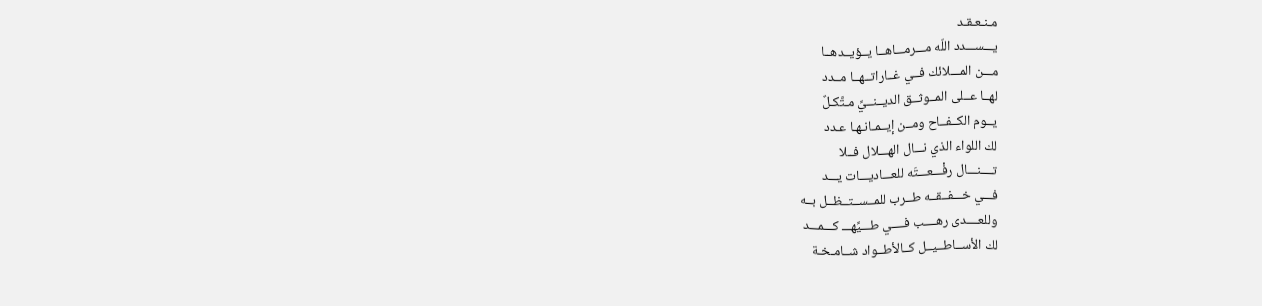مـنـعـقـد
يـــســـدد اللّه مـــرمـــاهــا يــؤيــدهــا
مـــن المـــلائك فــي غــاراتــهــا مــدد
لهــا عــلى المــوثــق الديــنــيِّ مـتَّكـلٌ
يــوم الكــفــاح ومــن إيــمـانـهـا عـدد
لك اللواء الذي نـــال الهـــلال فــلا
تــــنـــال رفْـــعـــتَه للعـــاديـــات يـــد
فـــي خـــفــقــه طــرب للمــســتــظــل بــه
وللعــــدى رهــــب فــــي طـــيِّهـــ كـــمـــد
لك الأســاطــيــل كــالأطــواد شــامـخـة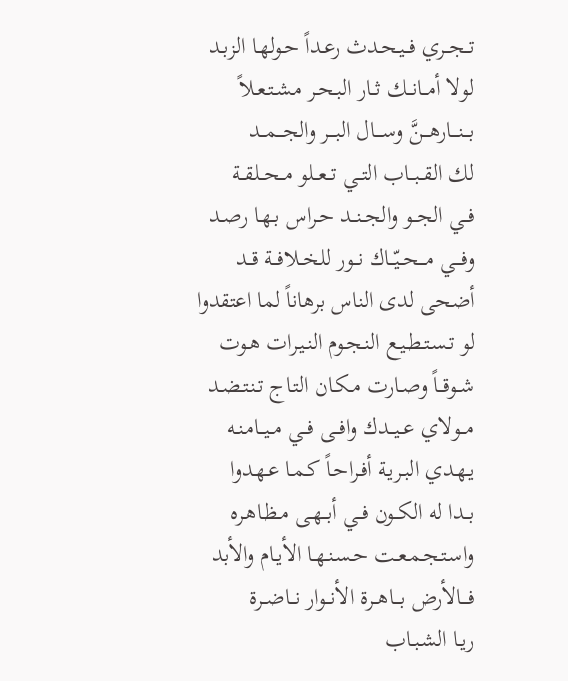تــجــري فــيـحـدث رعـداً حـولهـا الزبـد
لولا أمــانــك ثــار البـحـر مـشـتـعـلاً
بـــنـــارهـــنَّ وســـال البـــر والجـــمــد
لك القــبــاب التــي تــعــلو مــحــلقــة
فــي الجــو والجــنــد حـراس بـهـا رصـد
وفـــي مـــحــيّــاك نــور للخــلافــة قــد
أضحى لدى الناس برهاناً لما اعتقدوا
لو تـسـتـطـيـع النـجـوم النـيـرات هـوت
شــوقــاً وصـارت مـكـان التـاج تـنـتـضـد
مــولاي عــيــدك وافــى فــي مــيــامـنـه
يـهـدي البـريـة أفـراحـاً كـمـا عـهـدوا
بــدا له الكــون فــي أبــهـى مـظـاهـره
واسـتـجـمـعـت حـسـنـهـا الأيـام والأبد
فـــالأرض بـــاهــرة الأنــوار نــاضــرة
ريـا الشـبـاب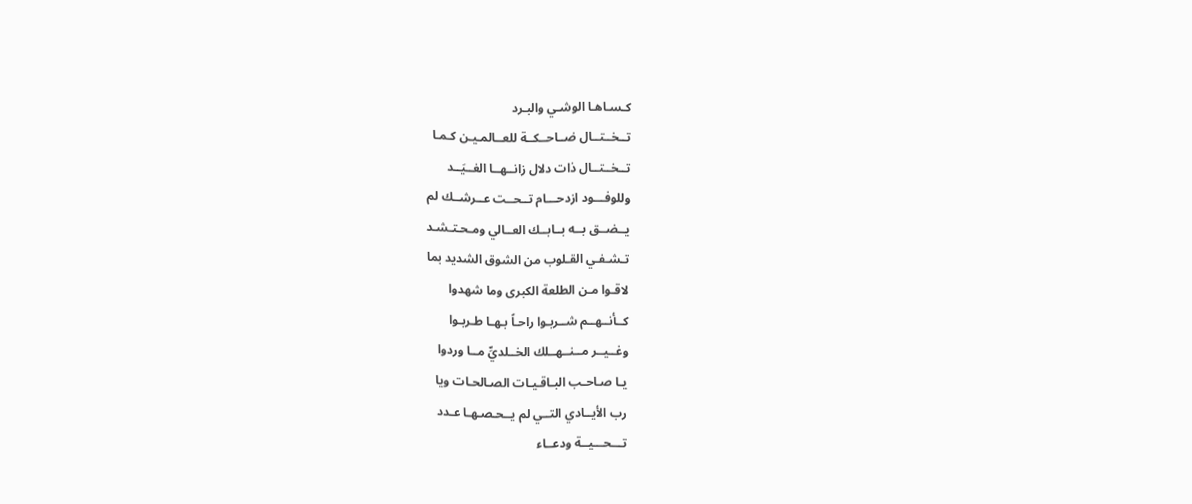كـسـاهـا الوشـي والبـرد
تــخــتــال ضــاحــكــة للعــالمـيـن كـمـا
تــخــتــال ذات دلال زانــهــا الغــيَــد
وللوفـــود ازدحـــام تــحــت عــرشــك لم
يــضــق بــه بــابــك العــالي ومـحـتـشـد
تـشـفـي القـلوب من الشوق الشديد بما
لاقـوا مـن الطلعة الكبرى وما شهدوا
كــأنــهــم شــربـوا راحـاً بـهـا طـربـوا
وغــيــر مــنــهــلك الخــلديِّ مــا وردوا
يـا صـاحـب البـاقـيـات الصـالحـات ويا
رب الأيــادي التــي لم يــحـصـهـا عـدد
تـــحـــيــة ودعــاء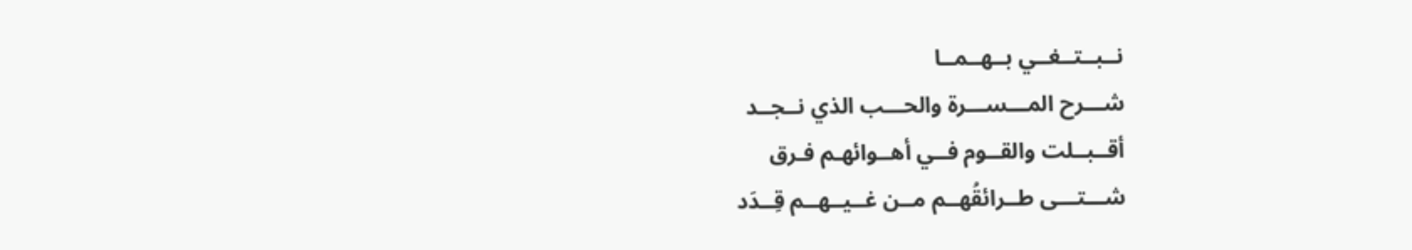نــبــتــغــي بــهــمــا
شـــرح المـــســـرة والحـــب الذي نــجــد
أقــبــلت والقــوم فــي أهــوائهـم فـرق
شـــتـــى طــرائقُهــم مــن غــيــهــم قِــدَد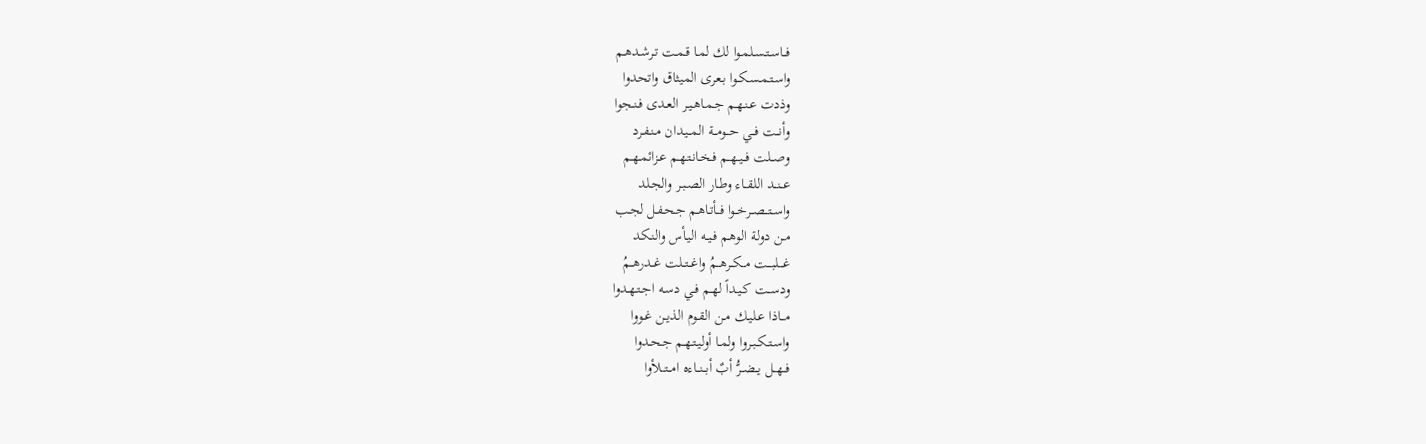فــاسـتـسـلمـوا لك لمـا قـمـت تـرشـدهـم
واسـتـمـسـكـوا بـعرى الميثاق واتحدوا
وذدت عـنـهـم جـمـاهـيـر العـدى فـنـجوا
وأنــت فــي حــومــة المــيـدان مـنـفـرد
وصــلت فــيــهــم فـخـانـتـهـم عـزائمـهـم
عــنــد اللقــاء وطـار الصـبـر والجـلد
واســتــصــرخــوا فــأتـاهـم جـحـفـل لجـب
مـن دولة الوهـم فـيـه اليـأس والنـكد
غـــلبـــت مــكــرهــمُ واغــتــلت غــدرهــمُ
ودســت كـيـداً لهـم فـي دسـه اجـتـهـدوا
مــاذا عـليـك مـن القـوم الذيـن غـووا
واسـتـكـبـروا ولمـا أوليـتـهـم جـحـدوا
فــهــل يــضــرُّ أبٌ أبــنــاءه امــتــلأوا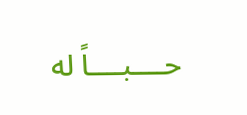حــــبــــاً له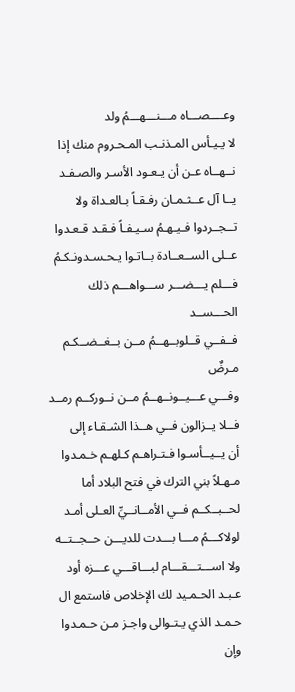وعــــصـــاه مـــنـــهـــمُ ولد
لا يـيـأس المـذنـب المـحـروم منك إذا
نــهــاه عـن أن يـعـود الأسـر والصـفـد
يــا آل عــثـمـان رفـقـاً بـالعـداة ولا
تــجــردوا فـيـهـمُ سـيـفـاً فـقـد قـعـدوا
عــلى الســعــادة بــاتـوا يـحـسـدونـكـمُ
فـــلم يـــضـــر ســـواهـــم ذلك الحـــســد
فــفــي قــلوبــهــمُ مــن بــغــضــكـم مـرضٌ
وفـــي عـــيــونــهــمُ مــن نــوركــم رمــد
فــلا يــزالون فــي هــذا الشـقـاء إلى
أن يــيــأسـوا فـتـراهـم كـلهـم خـمـدوا
مـهـلاً بني الترك في فتح البلاد أما
لحــبــكــم فــي الأمــانــيِّ العـلى أمـد
لولاكـــمُ مـــا بـــدت للديـــن حــجــتــه
ولا اســـتـــقـــام لبـــاقـــي عـــزه أود
عـبـد الحـمـيد لك الإخلاص فاستمع ال
حـمـد الذي يـتـوالى واجـز مـن حـمـدوا
وإن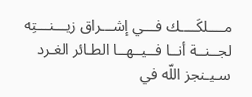مــــلكَــــك فـــي إشـــراق زيـــنـــتِه
لجــنــة أنــا فــيــهــا الطـائر الغـرد
سـيـنجز اللّه في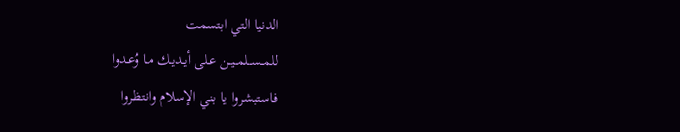الدنيا التي ابتسمت
للمــســلمــيـن عـلى أيـديـك مـا وُعـدوا
فاستبشروا يا بني الإسلام وانتظروا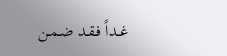غــداً فـقـد ضـمـن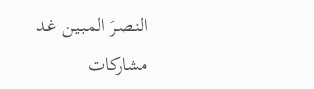النـصـرَ المـبـيـن غـد
مشاركات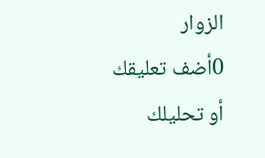الزوار
0أضف تعليقك أو تحليلك